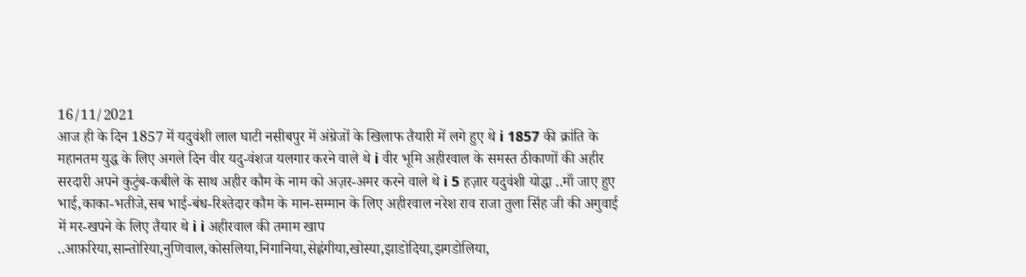16/11/2021
आज ही के दिन 1857 में यदुवंशी लाल घाटी नसीबपुर में अंग्रेजों के खिलाफ तैयारी में लगे हुए थे i 1857 की क्रांति के महानतम युद्ध के लिए अगले दिन वीर यदु-वंशज यलगार करने वाले थे i वीर भूमि अहीरवाल के समस्त ठीकाणों की अहीर सरदारी अपने कुटुंब-कबीले के साथ अहीर कौम के नाम को अज़र-अमर करने वाले थे i 5 हज़ार यदुवंशी योद्धा ..माँ जाए हुए भाई,काका-भतीजे,सब भाई-बंध-रिश्तेदार कौम के मान-सम्मान के लिए अहीरवाल नरेश राव राजा तुला सिंह जी की अगुवाई में मर-खपने के लिए तैयार थे i i अहीरवाल की तमाम खाप ..आफ़रिया,सान्तोरिया,नुणिवाल,कोसलिया,निगानिया,सेह्लंगीया,खोस्या,झाडोदिया,झगडोलिया,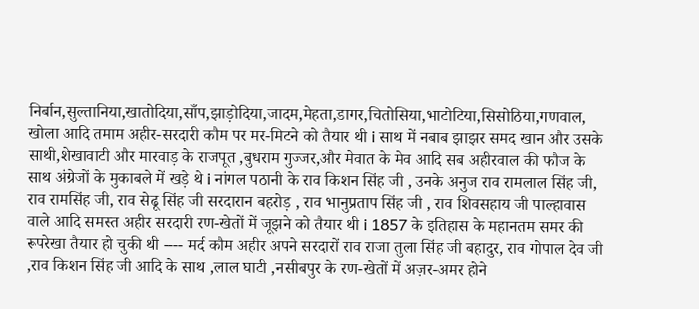निर्बान,सुल्तानिया,खातोदिया,साँप,झाड़ोदिया,जादम,मेहता,डागर,चितोसिया,भाटोटिया,सिसोठिया,गणवाल, खोला आदि तमाम अहीर-सरदारी कौम पर मर-मिटने को तैयार थी i साथ में नबाब झाझर समद खान और उसके साथी,शेखावाटी और मारवाड़ के राजपूत ,बुधराम गुज्जर,और मेवात के मेव आदि सब अहीरवाल की फौज के साथ अंग्रेजों के मुकाबले में खड़े थे i नांगल पठानी के राव किशन सिंह जी , उनके अनुज राव रामलाल सिंह जी, राव रामसिंह जी, राव सेढू सिंह जी सरदारान बहरोड़ , राव भानुप्रताप सिंह जी , राव शिवसहाय जी पाल्हावास वाले आदि समस्त अहीर सरदारी रण-खेतों में जूझने को तैयार थी i 1857 के इतिहास के महानतम समर की रूपरेखा तैयार हो चुकी थी ---- मर्द कौम अहीर अपने सरदारों राव राजा तुला सिंह जी बहादुर, राव गोपाल देव जी ,राव किशन सिंह जी आदि के साथ ,लाल घाटी ,नसीबपुर के रण-खेतों में अज़र-अमर होने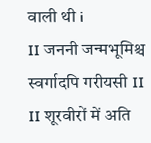वाली थी i
II जननी जन्मभूमिश्च स्वर्गादपि गरीयसी II
II शूरवीरों में अति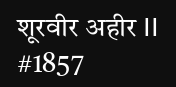शूरवीर अहीर II #1857